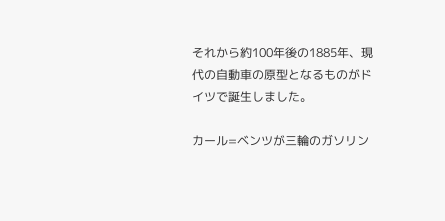それから約100年後の1885年、現代の自動車の原型となるものがドイツで誕生しました。

カール=ベンツが三輪のガソリン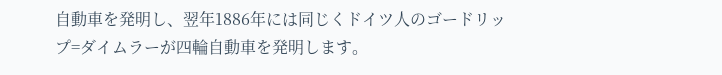自動車を発明し、翌年1886年には同じくドイツ人のゴードリップ=ダイムラーが四輪自動車を発明します。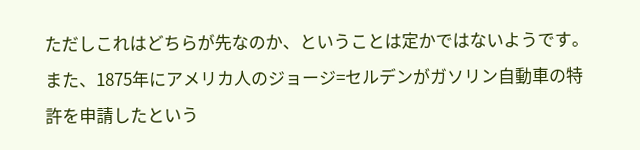ただしこれはどちらが先なのか、ということは定かではないようです。
また、1875年にアメリカ人のジョージ=セルデンがガソリン自動車の特許を申請したという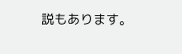説もあります。